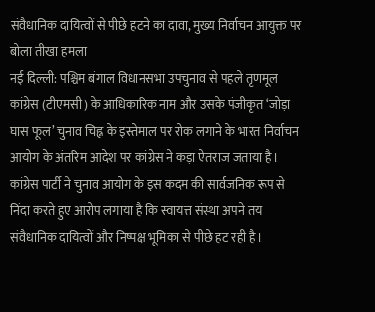संवैधानिक दायित्वों से पीछे हटने का दावा, मुख्य निर्वाचन आयुक्त पर बोला तीखा हमला
नई दिल्ली: पश्चिम बंगाल विधानसभा उपचुनाव से पहले तृणमूल कांग्रेस (टीएमसी) के आधिकारिक नाम और उसके पंजीकृत ‘जोड़ा घास फूल’ चुनाव चिह्न के इस्तेमाल पर रोक लगाने के भारत निर्वाचन आयोग के अंतरिम आदेश पर कांग्रेस ने कड़ा ऐतराज जताया है। कांग्रेस पार्टी ने चुनाव आयोग के इस कदम की सार्वजनिक रूप से निंदा करते हुए आरोप लगाया है कि स्वायत्त संस्था अपने तय संवैधानिक दायित्वों और निष्पक्ष भूमिका से पीछे हट रही है।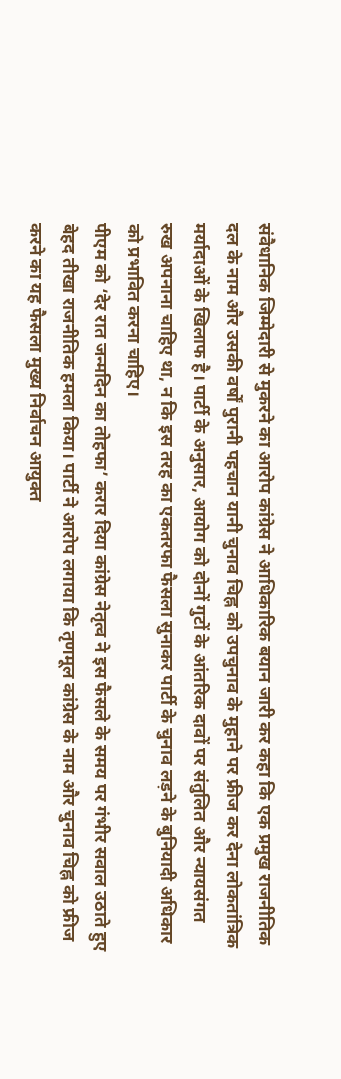संवैधानिक जिम्मेदारी से मुकरने का आरोप कांग्रेस ने आधिकारिक बयान जारी कर कहा कि एक प्रमुख राजनीतिक दल के नाम और उसकी वर्षों पुरानी पहचान यानी चुनाव चिह्न को उपचुनाव के मुहाने पर फ्रीज कर देना लोकतांत्रिक मर्यादाओं के खिलाफ है। पार्टी के अनुसार, आयोग को दोनों गुटों के आंतरिक दावों पर संतुलित और न्यायसंगत रुख अपनाना चाहिए था, न कि इस तरह का एकतरफा फैसला सुनाकर पार्टी के चुनाव लड़ने के बुनियादी अधिकार को प्रभावित करना चाहिए।
पीएम को ‘देर रात जन्मदिन का तोहफा’ करार दिया कांग्रेस नेतृत्व ने इस फैसले के समय पर गंभीर सवाल उठाते हुए बेहद तीखा राजनीतिक हमला किया। पार्टी ने आरोप लगाया कि तृणमूल कांग्रेस के नाम और चुनाव चिह्न को फ्रीज करने का यह फैसला मुख्य निर्वाचन आयुक्त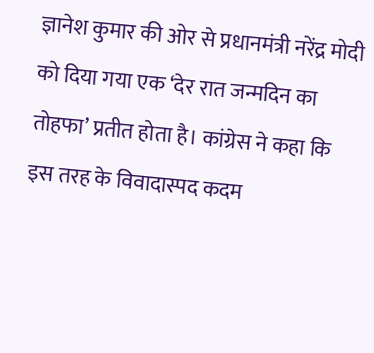ज्ञानेश कुमार की ओर से प्रधानमंत्री नरेंद्र मोदी को दिया गया एक ‘देर रात जन्मदिन का तोहफा’ प्रतीत होता है। कांग्रेस ने कहा कि इस तरह के विवादास्पद कदम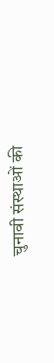चुनावी संस्थाओं की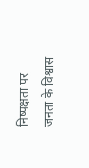निष्पक्षता पर जनता के विश्वास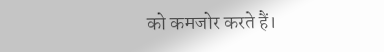को कमजोर करते हैं।